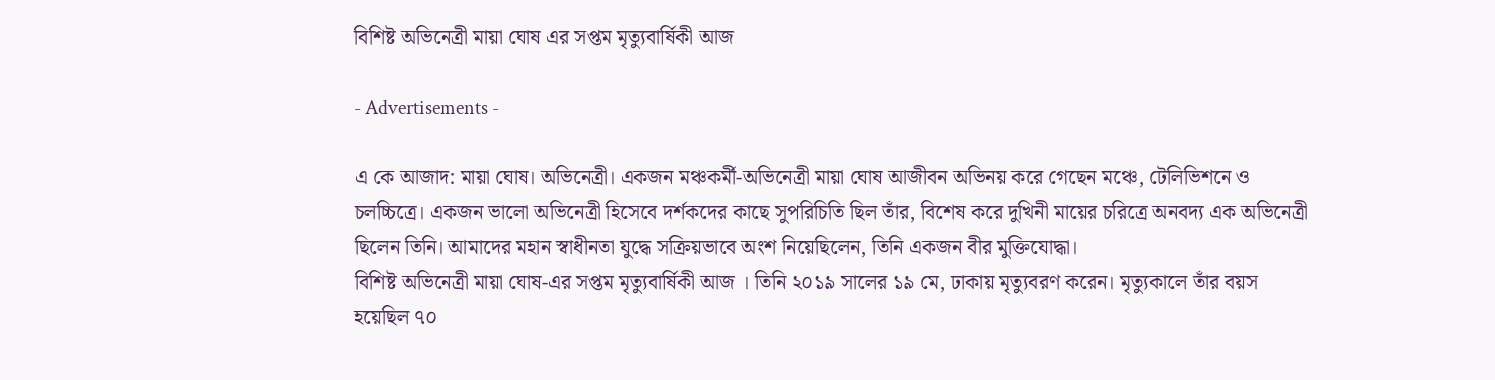বিশিষ্ট অভিনেত্রী মায়া ঘোষ এর সপ্তম মৃত্যুবার্ষিকী আজ

- Advertisements -

এ কে আজাদ: মায়া ঘোষ। অভিনেত্রী। একজন মঞ্চকর্মী-অভিনেত্রী মায়া ঘোষ আজীবন অভিনয় করে গেছেন মঞ্চে, টেলিভিশনে ও চলচ্চিত্রে। একজন ভালো অভিনেত্রী হিসেবে দর্শকদের কাছে সুপরিচিতি ছিল তাঁর, বিশেষ করে দুখিনী মায়ের চরিত্রে অনবদ্য এক অভিনেত্রী ছিলেন তিনি। আমাদের মহান স্বাধীনতা যুদ্ধে সক্রিয়ভাবে অংশ নিয়েছিলেন, তিনি একজন বীর মুক্তিযোদ্ধা।
বিশিষ্ট অভিনেত্রী মায়া ঘোষ-এর সপ্তম মৃত্যুবার্ষিকী আজ । তিনি ২০১৯ সালের ১৯ মে, ঢাকায় মৃত্যুবরণ করেন। মৃত্যুকালে তাঁর বয়স হয়েছিল ৭০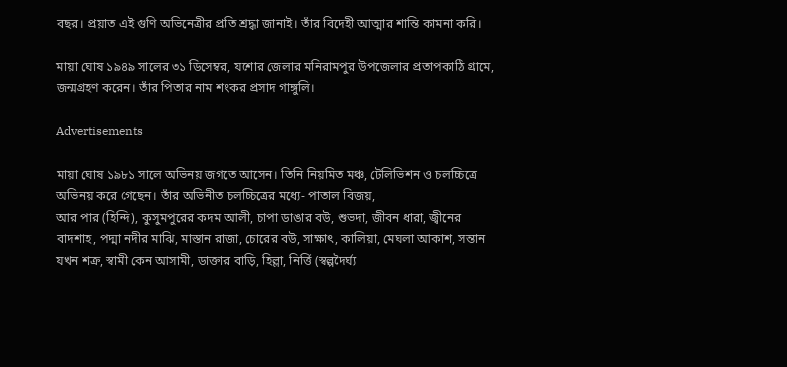বছর। প্রয়াত এই গুণি অভিনেত্রীর প্রতি শ্রদ্ধা জানাই। তাঁর বিদেহী আত্মার শান্তি কামনা করি।

মায়া ঘোষ ১৯৪৯ সালের ৩১ ডিসেম্বর, যশোর জেলার মনিরামপুর উপজেলার প্রতাপকাঠি গ্রামে, জন্মগ্রহণ করেন। তাঁর পিতার নাম শংকর প্রসাদ গাঙ্গুলি।

Advertisements

মায়া ঘোষ ১৯৮১ সালে অভিনয় জগতে আসেন। তিনি নিয়মিত মঞ্চ, টেলিভিশন ও চলচ্চিত্রে অভিনয় করে গেছেন। তাঁর অভিনীত চলচ্চিত্রের মধ্যে- পাতাল বিজয়,
আর পার (হিন্দি), কুসুমপুরের কদম আলী, চাপা ডাঙার বউ, শুভদা, জীবন ধারা, জ্বীনের বাদশাহ, পদ্মা নদীর মাঝি, মাস্তান রাজা, চোরের বউ, সাক্ষাৎ, কালিয়া, মেঘলা আকাশ, সন্তান যখন শক্র, স্বামী কেন আসামী, ডাক্তার বাড়ি, হিল্লা, নির্ত্তি (স্বল্পদৈর্ঘ্য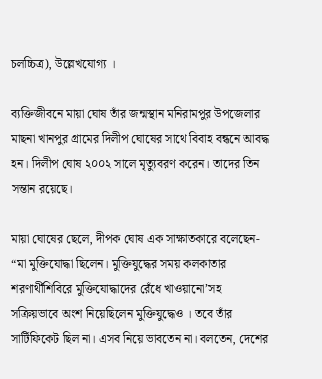চলচ্চিত্র), উল্লেখযোগ্য ।

ব্যক্তিজীবনে মায়া ঘোষ তাঁর জন্মস্থান মনিরামপুর উপজেলার মাছনা খানপুর গ্রামের দিলীপ ঘোষের সাথে বিবাহ বন্ধনে আবদ্ধ হন। দিলীপ ঘোষ ২০০২ সালে মৃত্যুবরণ করেন। তাদের তিন সন্তান রয়েছে।

মায়া ঘোষের ছেলে, দীপক ঘোষ এক সাক্ষাতকারে বলেছেন- “মা মুক্তিযোদ্ধা ছিলেন। মুক্তিযুদ্ধের সময় কলকাতার শরণার্থীশিবিরে মুক্তিযোদ্ধাদের রেঁধে খাওয়ানো’সহ সক্রিয়ভাবে অংশ নিয়েছিলেন মুক্তিযুদ্ধেও । তবে তাঁর সার্টিফিকেট ছিল না। এসব নিয়ে ভাবতেন না। বলতেন, দেশের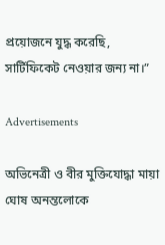প্রয়োজনে যুদ্ধ করেছি, সার্টিফিকেট নেওয়ার জন্য না।”

Advertisements

অভিনেত্রী ও বীর মুক্তিযোদ্ধা মায়া ঘোষ অনন্তলোকে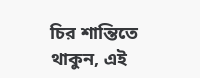চির শান্তিতে থাকুন, এই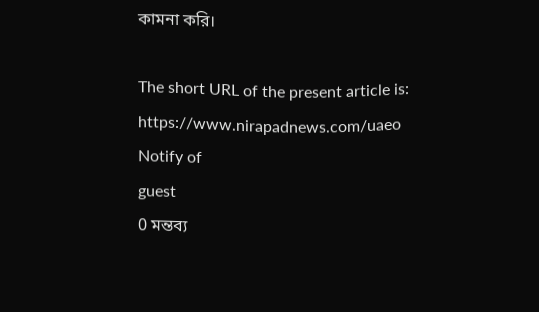কামনা করি।

The short URL of the present article is: https://www.nirapadnews.com/uaeo
Notify of
guest
0 মন্তব্য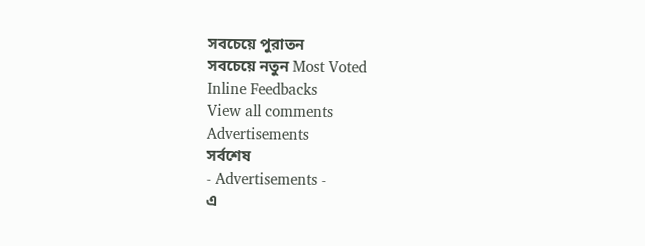সবচেয়ে পুরাতন
সবচেয়ে নতুন Most Voted
Inline Feedbacks
View all comments
Advertisements
সর্বশেষ
- Advertisements -
এ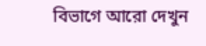বিভাগে আরো দেখুন